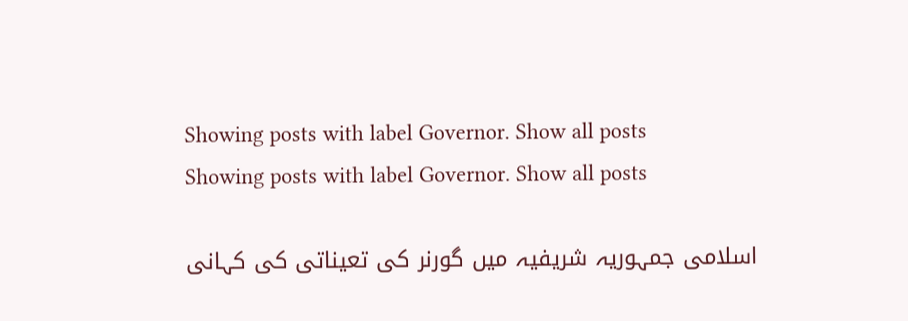Showing posts with label Governor. Show all posts
Showing posts with label Governor. Show all posts

اسلامی جمہوریہ شریفیہ میں گورنر کی تعیناتی کی کہانی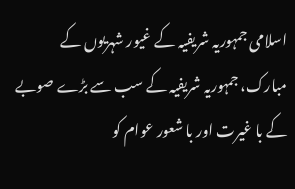اسلامی جمہوریہ شریفیہ کے غیور شہریوں کے مبارک، جمہوریہ شریفیہ کے سب سے بڑے صوبے کے با غیرت اور با شعور عوام کو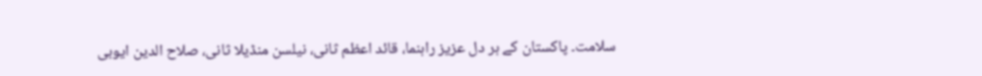سلامت۔ پاکستان کے ہر دل عزیز راہنما، قائد اعظم ثانی، نیلسن منڈیلا ثانی، صلاح الدین ایوبی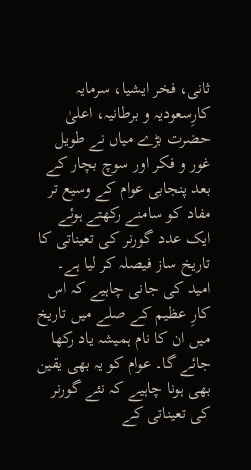ثانی، فخر ایشیا، سرمایہ کارِسعودیہ و برطانیہ، اعلیٰ حضرت بڑے میاں نے طویل غور و فکر اور سوچ بچار کے بعد پنجابی عوام کے وسیع تر مفاد کو سامنے رکھتے ہوئے ایک عدد گورنر کی تعیناتی کا تاریخ ساز فیصلہ کر لیا ہے۔ امید کی جانی چاہیے کہ اس کارِ عظیم کے صلے میں تاریخ میں ان کا نام ہمیشہ یاد رکھا جائے گا۔ عوام کو یہ بھی یقین بھی ہونا چاہیے کہ نئے گورنر کی تعیناتی کے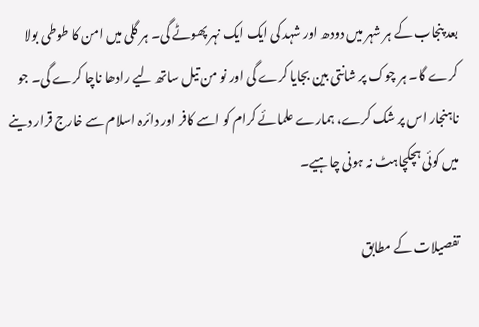بعد پنجاب کے ہر شہر میں دودھ اور شہد کی ایک ایک نہر پھوٹے گی۔ ہر گلی میں امن کا طوطی بولا کرے گا۔ ہر چوک پر شانتی بین بجایا کرے گی اور نو من تیل ساتھ لیے رادھا ناچا کرے گی۔ جو ناہنجار اس پر شک کرے، ہمارے علمائے کرام کو اسے کافر اور دائرہ اسلام سے خارج قرار دینے میں کوئی ہچکچاہٹ نہ ہونی چاہیے۔

تفصیلات کے مطابق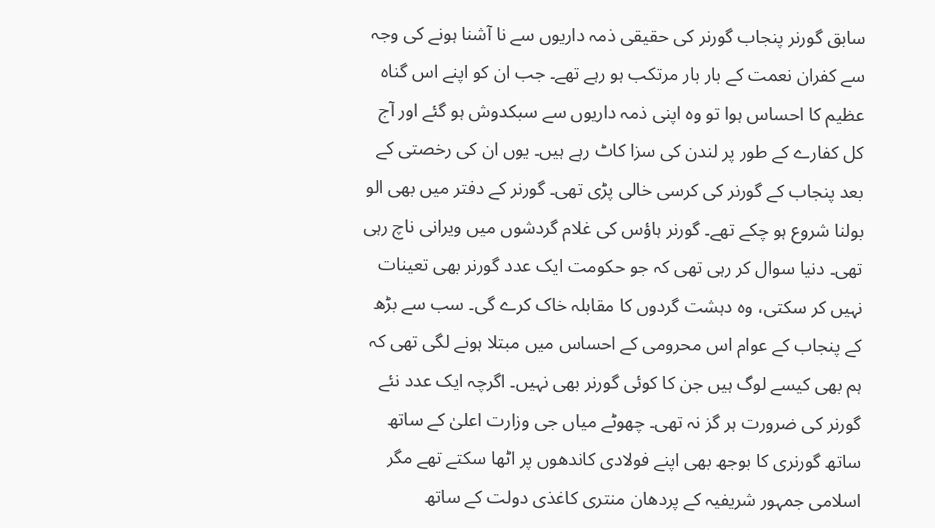سابق گورنر پنجاب گورنر کی حقیقی ذمہ داریوں سے نا آشنا ہونے کی وجہ سے کفران نعمت کے بار بار مرتکب ہو رہے تھے۔ جب ان کو اپنے اس گناہ عظیم کا احساس ہوا تو وہ اپنی ذمہ داریوں سے سبکدوش ہو گئے اور آج کل کفارے کے طور پر لندن کی سزا کاٹ رہے ہیں۔ یوں ان کی رخصتی کے بعد پنجاب کے گورنر کی کرسی خالی پڑی تھی۔ گورنر کے دفتر میں بھی الو بولنا شروع ہو چکے تھے۔ گورنر ہاؤس کی غلام گردشوں میں ویرانی ناچ رہی تھی۔ دنیا سوال کر رہی تھی کہ جو حکومت ایک عدد گورنر بھی تعینات نہیں کر سکتی، وہ دہشت گردوں کا مقابلہ خاک کرے گی۔ سب سے بڑھ کے پنجاب کے عوام اس محرومی کے احساس میں مبتلا ہونے لگی تھی کہ ہم بھی کیسے لوگ ہیں جن کا کوئی گورنر بھی نہیں۔ اگرچہ ایک عدد نئے گورنر کی ضرورت ہر گز نہ تھی۔ چھوٹے میاں جی وزارت اعلیٰ کے ساتھ ساتھ گورنری کا بوجھ بھی اپنے فولادی کاندھوں پر اٹھا سکتے تھے مگر اسلامی جمہور شریفیہ کے پردھان منتری کاغذی دولت کے ساتھ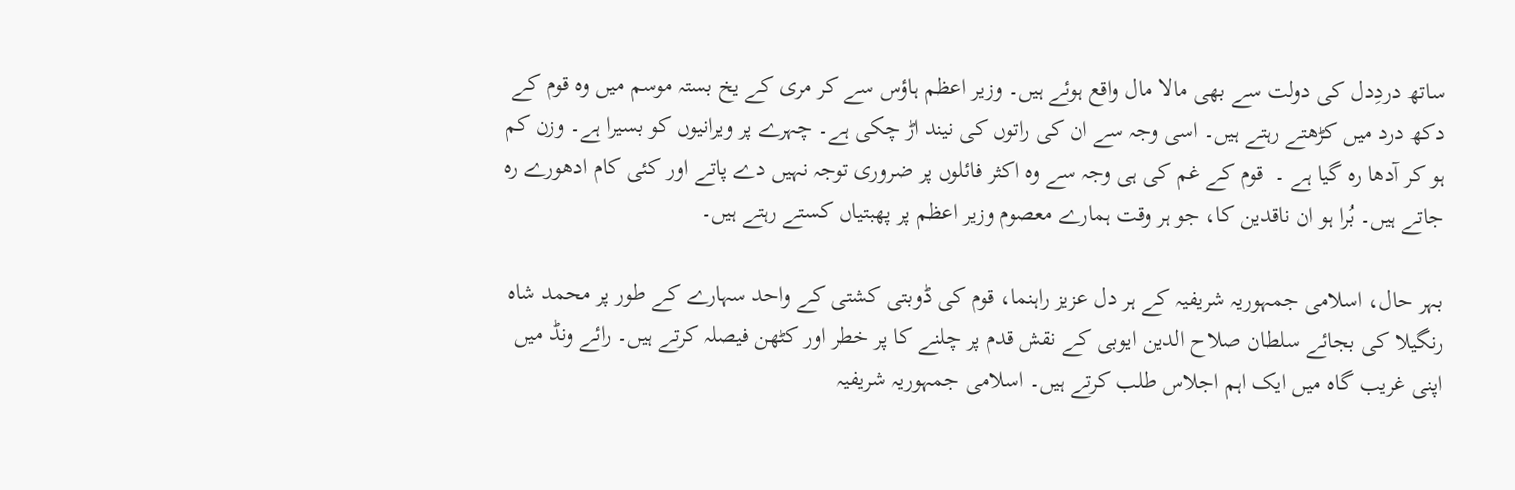ساتھ دردِدل کی دولت سے بھی مالا مال واقع ہوئے ہیں۔ وزیر اعظم ہاؤس سے کر مری کے یخ بستہ موسم میں وہ قوم کے دکھ درد میں کڑھتے رہتے ہیں۔ اسی وجہ سے ان کی راتوں کی نیند اڑ چکی ہے۔ چہرے پر ویرانیوں کو بسیرا ہے۔ وزن کم ہو کر آدھا رہ گیا ہے ۔  قوم کے غم کی ہی وجہ سے وہ اکثر فائلوں پر ضروری توجہ نہیں دے پاتے اور کئی کام ادھورے رہ جاتے ہیں۔ بُرا ہو ان ناقدین کا، جو ہر وقت ہمارے معصوم وزیر اعظم پر پھبتیاں کستے رہتے ہیں۔

بہر حال، اسلامی جمہوریہ شریفیہ کے ہر دل عزیز راہنما، قوم کی ڈوبتی کشتی کے واحد سہارے کے طور پر محمد شاہ رنگیلا کی بجائے سلطان صلاح الدین ایوبی کے نقش قدم پر چلنے کا پر خطر اور کٹھن فیصلہ کرتے ہیں۔ رائے ونڈ میں اپنی غریب گاہ میں ایک اہم اجلاس طلب کرتے ہیں۔ اسلامی جمہوریہ شریفیہ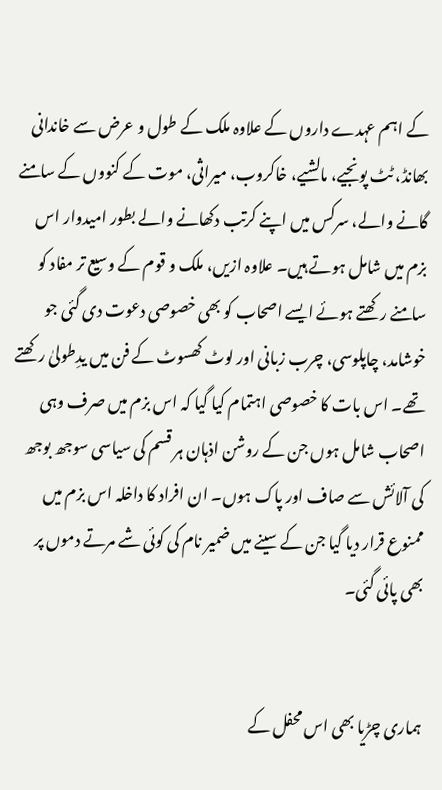کے اہم عہدے داروں کے علاوہ ملک کے طول و عرض سے خاندانی بھانڈ، ٹٹ پونجیے، مالشیے، خاکروب، میراثی، موت کے کنووں کے سامنے گانے والے، سرکس میں اپنے کرتب دکھانے والے بطور امیدوار اس بزم میں شامل ہوتے ہیں۔ علاوہ ازیں، ملک و قوم کے وسیع تر مفاد کو سامنے رکھتے ہوئے ایسے اصحاب کو بھی خصوصی دعوت دی گئی جو خوشامد، چاپلوسی، چرب زبانی اور لوٹ کھسوٹ کے فن میں یدِطولیٰ رکھتے تھے۔ اس بات کا خصوصی اہتمام کیا گیا کہ اس بزم میں صرف وہی اصحاب شامل ہوں جن کے روشن اذہان ہر قسم کی سیاسی سوجھ بوجھ کی آلائش سے صاف اور پاک ہوں۔ ان افراد کا داخلہ اس بزم میں ممنوع قرار دیا گیا جن کے سینے میں ضمیر نام کی کوئی شے مرتے دموں پر بھی پائی گئی۔


ہماری چڑیا بھی اس محفل کے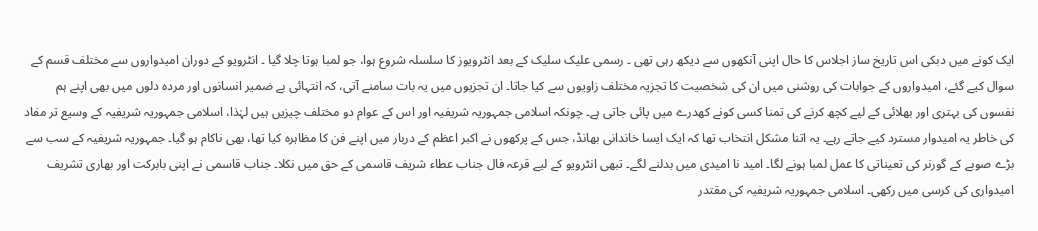ایک کونے میں دبکی اس تاریخ ساز اجلاس کا حال اپنی آنکھوں سے دیکھ رہی تھی ۔ رسمی علیک سلیک کے بعد انٹرویوز کا سلسلہ شروع ہوا، جو لمبا ہوتا چلا گیا ۔ انٹرویو کے دوران امیدواروں سے مختلف قسم کے سوال کیے گئے، امیدواروں کے جوابات کی روشنی میں ان کی شخصیت کا تجزیہ مختلف زاویوں سے کیا جاتا۔ ان تجزیوں میں یہ بات سامنے آتی، کہ انتہائی بے ضمیر انسانوں اور مردہ دلوں میں بھی اپنے ہم نفسوں کی بہتری اور بھلائی کے لیے کچھ کرنے کی تمنا کسی کونے کھدرے میں پائی جاتی ہے۔ چونکہ اسلامی جمہوریہ شریفیہ اور اس کے عوام دو مختلف چیزیں ہیں لہٰذا، اسلامی جمہوریہ شریفیہ کے وسیع تر مفاد کی خاطر یہ امیدوار مسترد کیے جاتے رہے۔ یہ اتنا مشکل انتخاب تھا کہ ایک ایسا خاندانی بھانڈ، جس کے پرکھوں نے اکبر اعظم کے دربار میں اپنے فن کا مظاہرہ کیا تھا، بھی ناکام ہو گیا۔ جمہوریہ شریفیہ کے سب سے بڑے صوبے کے گورنر کی تعیناتی کا عمل لمبا ہونے لگا۔ امید نا امیدی میں بدلنے لگے۔ تبھی انٹرویو کے لیے قرعہ فال جناب عطاء شریف قاسمی کے حق میں نکلا۔ جناب قاسمی نے اپنی بابرکت اور بھاری تشریف امیدواری کی کرسی میں رکھی۔ اسلامی جمہوریہ شریفیہ کی مقتدر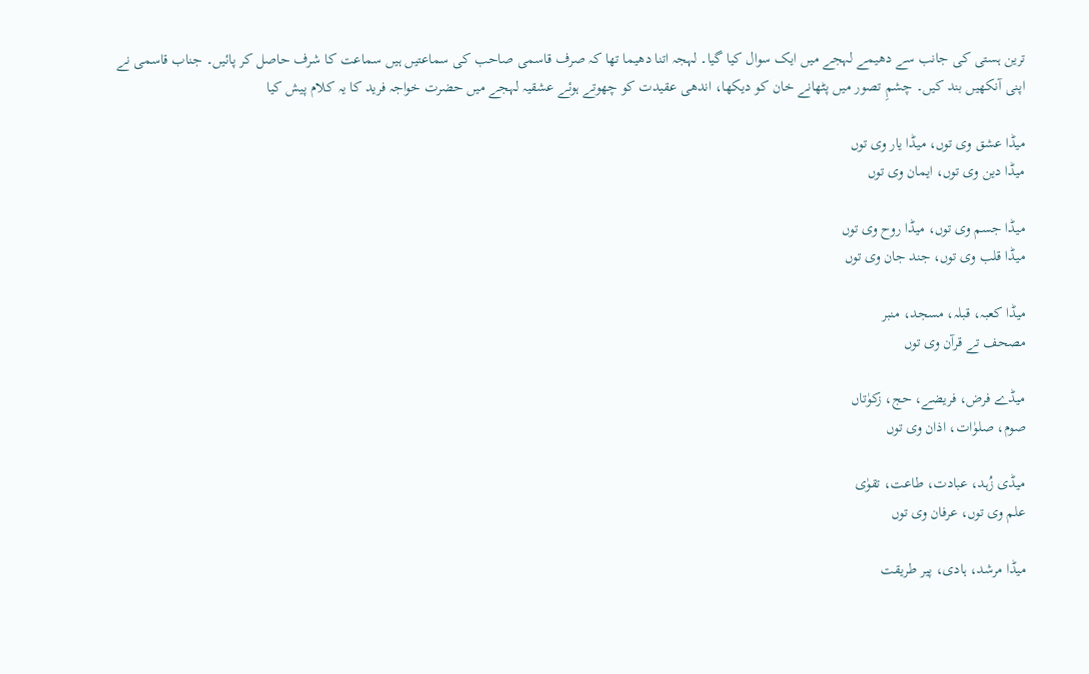ترین ہستی کی جانب سے دھیمے لہجے میں ایک سوال کیا گیا۔ لہجہ اتنا دھیما تھا کہ صرف قاسمی صاحب کی سماعتیں ہیں سماعت کا شرف حاصل کر پائیں۔ جناب قاسمی نے اپنی آنکھیں بند کیں۔ چشمِ تصور میں پٹھانے خان کو دیکھا، اندھی عقیدت کو چھوتے ہوئے عشقیہ لہجے میں حضرت خواجہ فرید کا یہ کلام پیش کیا

میڈا عشق وی توں، میڈا یار وی توں
میڈا دین وی توں، ایمان وی توں

میڈا جسم وی توں، میڈا روح وی توں
میڈا قلب وی توں، جند جان وی توں

میڈا کعبہ، قبلہ، مسجد، منبر
مصحف تے قرآن وی توں

میڈے فرض، فریضے، حج، زکوٰتاں
صوم، صلوٰات، اذان وی توں

میڈی زُہد، عبادت، طاعت، تقوٰی
علم وی توں، عرفان وی توں

میڈا مرشد، ہادی، پیر طریقت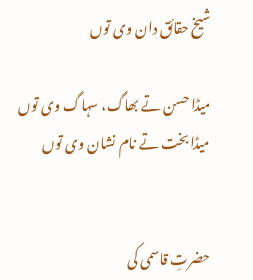شیخ حقائق دان وی توں

میڈا حسن تے بھاگ، سہاگ وی توں
میڈا بخت تے نام نشان وی توں


حضرتِ قاسمی کی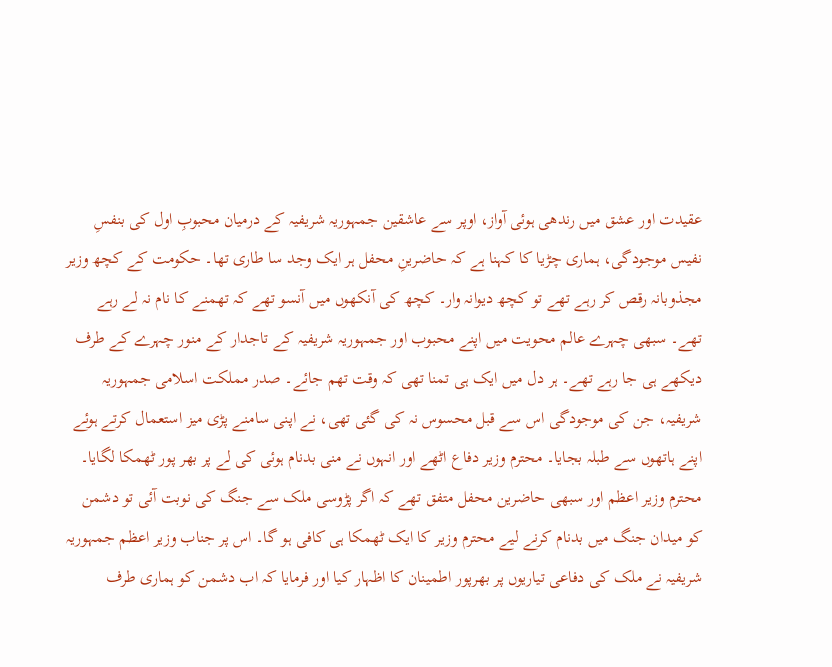عقیدت اور عشق میں رندھی ہوئی آواز، اوپر سے عاشقین جمہوریہ شریفیہ کے درمیان محبوبِ اول کی بنفسِ نفیس موجودگی، ہماری چڑیا کا کہنا ہے کہ حاضرینِ محفل ہر ایک وجد سا طاری تھا۔ حکومت کے کچھ وزیر مجذوبانہ رقص کر رہے تھے تو کچھ دیوانہ وار۔ کچھ کی آنکھوں میں آنسو تھے کہ تھمنے کا نام نہ لے رہے تھے۔ سبھی چہرے عالم محویت میں اپنے محبوب اور جمہوریہ شریفیہ کے تاجدار کے منور چہرے کے طرف دیکھے ہی جا رہے تھے۔ ہر دل میں ایک ہی تمنا تھی کہ وقت تھم جائے۔ صدر مملکت اسلامی جمہوریہ شریفیہ، جن کی موجودگی اس سے قبل محسوس نہ کی گئی تھی، نے اپنی سامنے پڑی میز استعمال کرتے ہوئے اپنے ہاتھوں سے طبلہ بجایا۔ محترم وزیر دفاع اٹھے اور انہوں نے منی بدنام ہوئی کی لے پر بھر پور ٹھمکا لگایا۔  محترم وزیر اعظم اور سبھی حاضرین محفل متفق تھے کہ اگر پڑوسی ملک سے جنگ کی نوبت آئی تو دشمن کو میدان جنگ میں بدنام کرنے لیے محترم وزیر کا ایک ٹھمکا ہی کافی ہو گا۔ اس پر جناب وزیر اعظم جمہوریہ شریفیہ نے ملک کی دفاعی تیاریوں پر بھرپور اطمینان کا اظہار کیا اور فرمایا کہ اب دشمن کو ہماری طرف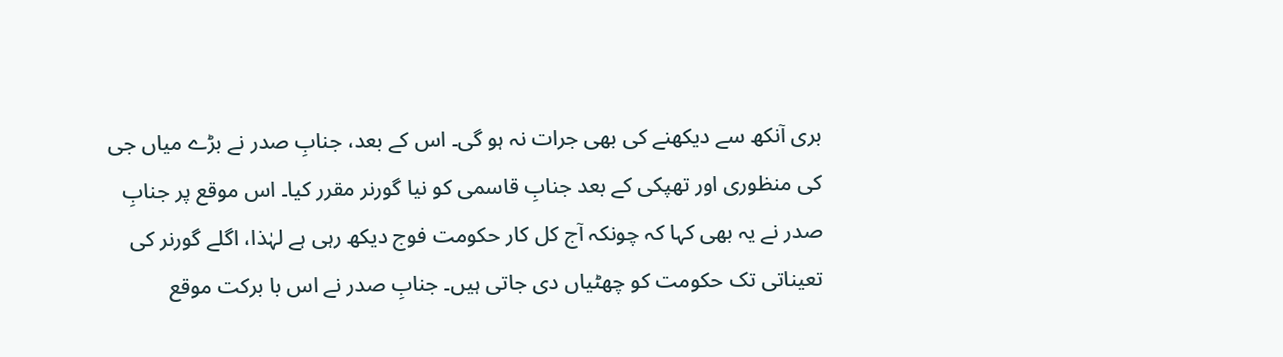بری آنکھ سے دیکھنے کی بھی جرات نہ ہو گی۔ اس کے بعد، جنابِ صدر نے بڑے میاں جی کی منظوری اور تھپکی کے بعد جنابِ قاسمی کو نیا گورنر مقرر کیا۔ اس موقع پر جنابِ صدر نے یہ بھی کہا کہ چونکہ آج کل کار حکومت فوج دیکھ رہی ہے لہٰذا، اگلے گورنر کی تعیناتی تک حکومت کو چھٹیاں دی جاتی ہیں۔ جنابِ صدر نے اس با برکت موقع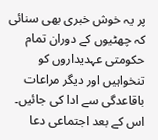پر یہ خوش خبری بھی سنائی کہ چھٹیوں کے دوران تمام حکومتی عہدیداروں کو تنخواہیں اور دیگر مراعات باقاعدگی سے ادا کی جائیں۔ اس کے بعد اجتماعی دعا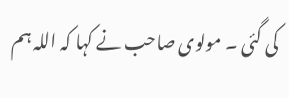کی گئی ۔ مولوی صاحب نے کہا کہ اللہ ہم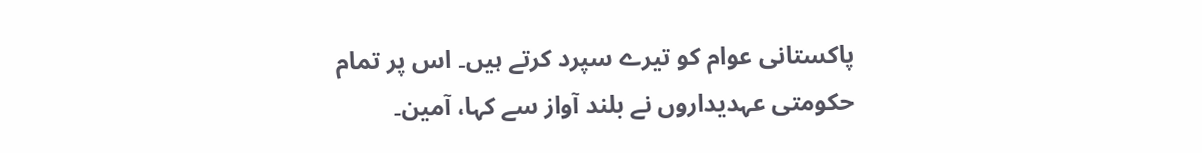پاکستانی عوام کو تیرے سپرد کرتے ہیں۔ اس پر تمام
حکومتی عہدیداروں نے بلند آواز سے کہا، آمین۔